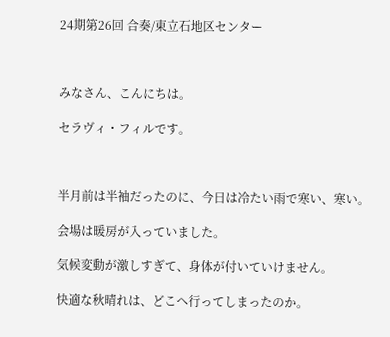24期第26回 合奏/東立石地区センター



みなさん、こんにちは。

セラヴィ・フィルです。



半月前は半袖だったのに、今日は冷たい雨で寒い、寒い。

会場は暖房が入っていました。

気候変動が激しすぎて、身体が付いていけません。

快適な秋晴れは、どこへ行ってしまったのか。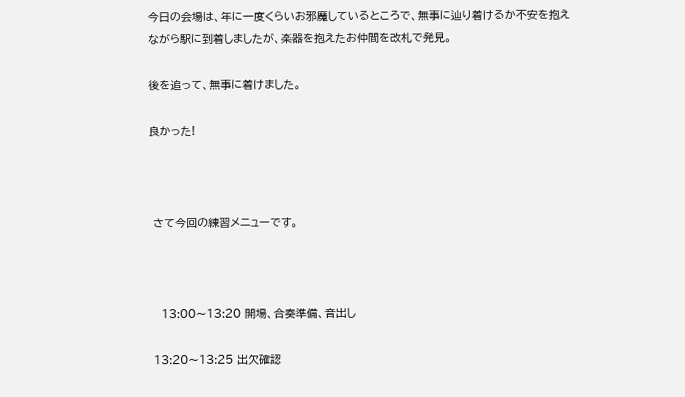今日の会場は、年に一度くらいお邪魔しているところで、無事に辿り着けるか不安を抱えながら駅に到着しましたが、楽器を抱えたお仲間を改札で発見。

後を追って、無事に着けました。

良かった!



 さて今回の練習メニューです。



   13:00〜13:20 開場、合奏準備、音出し

 13:20〜13:25 出欠確認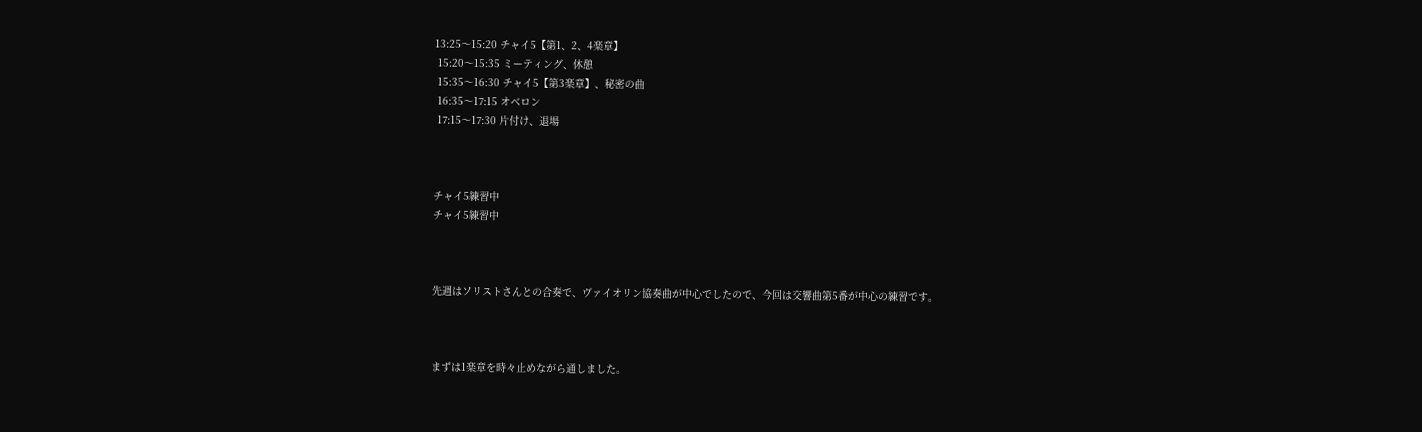13:25〜15:20 チャイ5【第1、2、4楽章】
 15:20〜15:35 ミーティング、休憩
 15:35〜16:30 チャイ5【第3楽章】、秘密の曲
 16:35〜17:15 オベロン
 17:15〜17:30 片付け、退場



チャイ5練習中
チャイ5練習中



先週はソリストさんとの合奏で、ヴァイオリン協奏曲が中心でしたので、今回は交響曲第5番が中心の練習です。



まずは1楽章を時々止めながら通しました。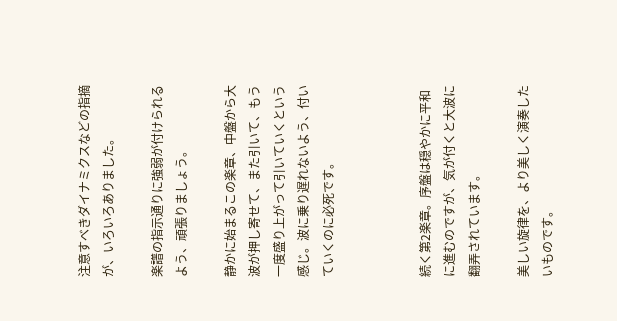注意すべきダイナミクスなどの指摘が、いろいろありました。

楽譜の指示通りに強弱が付けられるよう、頑張りましょう。

静かに始まるこの楽章、中盤から大波が押し寄せて、また引いて、もう一度盛り上がって引いていくという感じ。波に乗り遅れないよう、付いていくのに必死です。



続く第2楽章。序盤は穏やかに平和に進むのですが、気が付くと大波に翻弄されています。

美しい旋律を、より美しく演奏したいものです。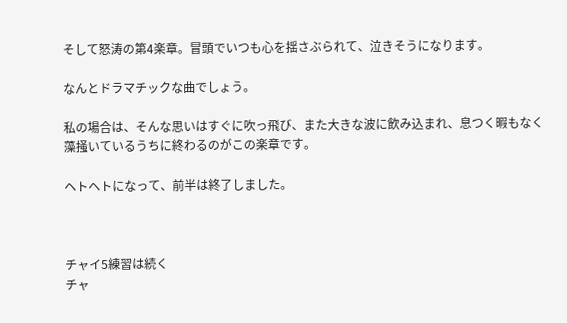そして怒涛の第4楽章。冒頭でいつも心を揺さぶられて、泣きそうになります。

なんとドラマチックな曲でしょう。

私の場合は、そんな思いはすぐに吹っ飛び、また大きな波に飲み込まれ、息つく暇もなく藻掻いているうちに終わるのがこの楽章です。

ヘトヘトになって、前半は終了しました。



チャイ5練習は続く
チャ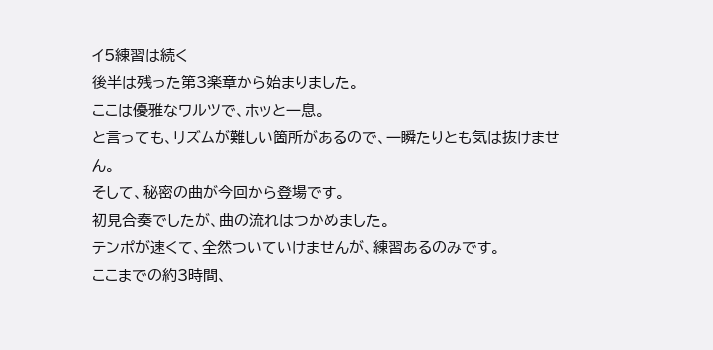イ5練習は続く
後半は残った第3楽章から始まりました。
ここは優雅なワルツで、ホッと一息。
と言っても、リズムが難しい箇所があるので、一瞬たりとも気は抜けません。
そして、秘密の曲が今回から登場です。
初見合奏でしたが、曲の流れはつかめました。
テンポが速くて、全然ついていけませんが、練習あるのみです。
ここまでの約3時間、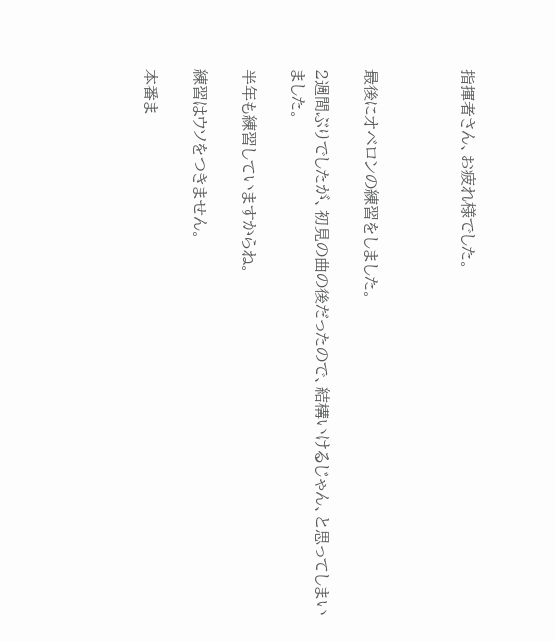指揮者さん、お疲れ様でした。



最後にオベロンの練習をしました。

2週間ぶりでしたが、初見の曲の後だったので、結構いけるじゃん、と思ってしまいました。

半年も練習していますからね。

練習はウソをつきません。

本番ま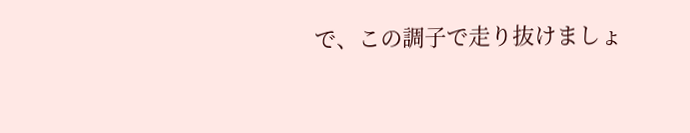で、この調子で走り抜けましょ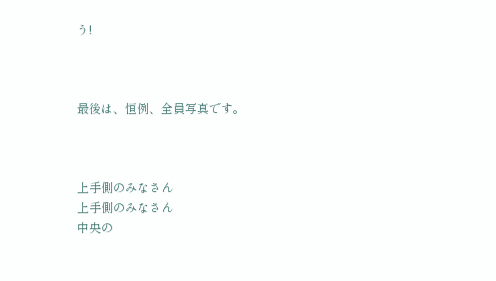う!



最後は、恒例、全員写真です。



上手側のみなさん
上手側のみなさん
中央の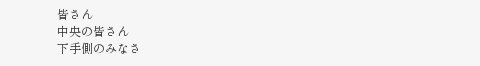皆さん
中央の皆さん
下手側のみなさ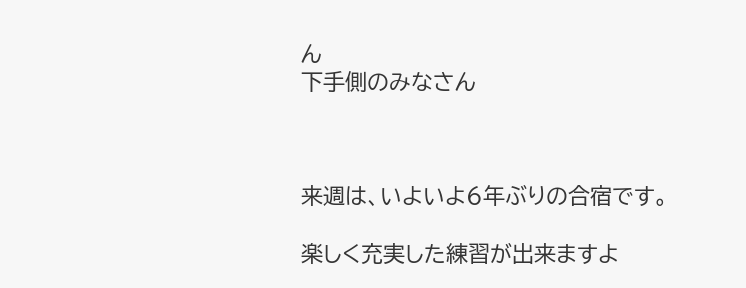ん
下手側のみなさん



来週は、いよいよ6年ぶりの合宿です。

楽しく充実した練習が出来ますよ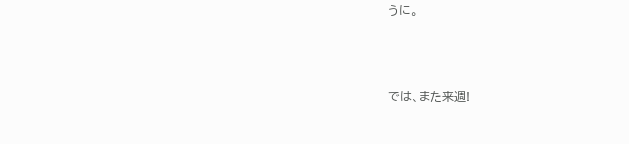うに。



では、また来週!